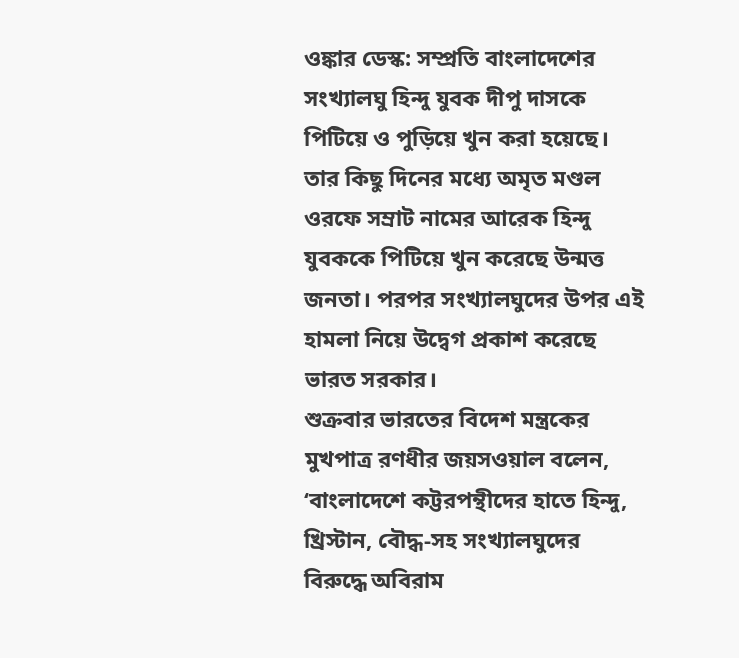ওঙ্কার ডেস্ক: সম্প্রতি বাংলাদেশের সংখ্যালঘু হিন্দু যুবক দীপু দাসকে পিটিয়ে ও পুড়িয়ে খুন করা হয়েছে। তার কিছু দিনের মধ্যে অমৃত মণ্ডল ওরফে সম্রাট নামের আরেক হিন্দু যুবককে পিটিয়ে খুন করেছে উন্মত্ত জনতা। পরপর সংখ্যালঘুদের উপর এই হামলা নিয়ে উদ্বেগ প্রকাশ করেছে ভারত সরকার।
শুক্রবার ভারতের বিদেশ মন্ত্রকের মুখপাত্র রণধীর জয়সওয়াল বলেন, ‘বাংলাদেশে কট্টরপন্থীদের হাতে হিন্দু, খ্রিস্টান, বৌদ্ধ-সহ সংখ্যালঘুদের বিরুদ্ধে অবিরাম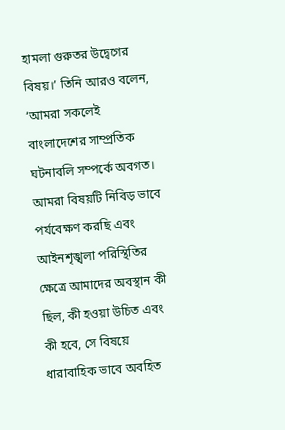হামলা গুরুতর উদ্বেগের বিষয়।’ তিনি আরও বলেন, ‘আমরা সকলেই বাংলাদেশের সাম্প্রতিক ঘটনাবলি সম্পর্কে অবগত। আমরা বিষয়টি নিবিড় ভাবে পর্যবেক্ষণ করছি এবং আইনশৃঙ্খলা পরিস্থিতির ক্ষেত্রে আমাদের অবস্থান কী ছিল, কী হওয়া উচিত এবং কী হবে, সে বিষয়ে ধারাবাহিক ভাবে অবহিত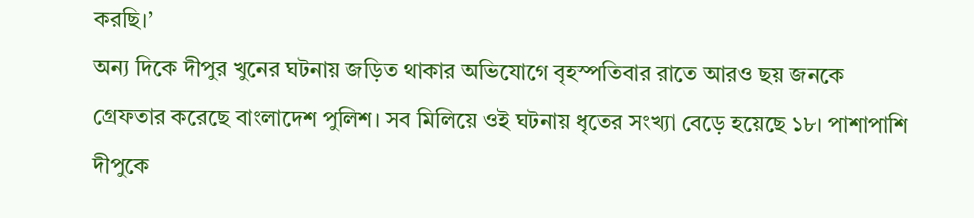করছি।’
অন্য দিকে দীপুর খুনের ঘটনায় জড়িত থাকার অভিযোগে বৃহস্পতিবার রাতে আরও ছয় জনকে গ্রেফতার করেছে বাংলাদেশ পুলিশ। সব মিলিয়ে ওই ঘটনায় ধৃতের সংখ্যা বেড়ে হয়েছে ১৮। পাশাপাশি দীপুকে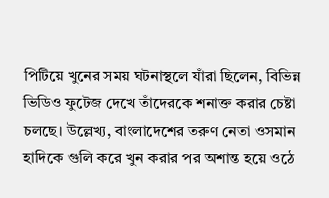পিটিয়ে খুনের সময় ঘটনাস্থলে যাঁরা ছিলেন, বিভিন্ন ভিডিও ফুটেজ দেখে তাঁদেরকে শনাক্ত করার চেষ্টা চলছে। উল্লেখ্য, বাংলাদেশের তরুণ নেতা ওসমান হাদিকে গুলি করে খুন করার পর অশান্ত হয়ে ওঠে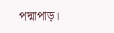পদ্মাপাড়।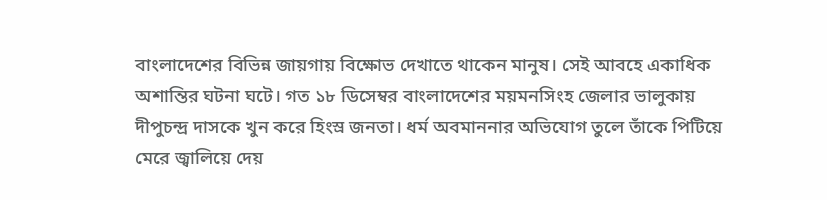বাংলাদেশের বিভিন্ন জায়গায় বিক্ষোভ দেখাতে থাকেন মানুষ। সেই আবহে একাধিক অশান্তির ঘটনা ঘটে। গত ১৮ ডিসেম্বর বাংলাদেশের ময়মনসিংহ জেলার ভালুকায় দীপুচন্দ্র দাসকে খুন করে হিংস্র জনতা। ধর্ম অবমাননার অভিযোগ তুলে তাঁকে পিটিয়ে মেরে জ্বালিয়ে দেয়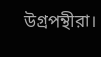উগ্রপন্থীরা।